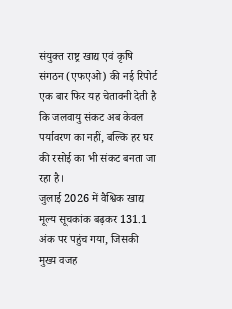संयुक्त राष्ट्र खाद्य एवं कृषि संगठन (एफएओ) की नई रिपोर्ट एक बार फिर यह चेतावनी देती है कि जलवायु संकट अब केवल पर्यावरण का नहीं, बल्कि हर घर की रसोई का भी संकट बनता जा रहा है।
जुलाई 2026 में वैश्विक खाद्य मूल्य सूचकांक बढ़कर 131.1 अंक पर पहुंच गया, जिसकी मुख्य वजह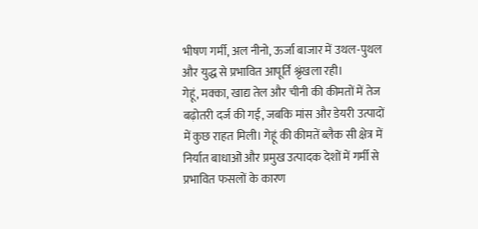भीषण गर्मी, अल नीनो, ऊर्जा बाजार में उथल-पुथल और युद्ध से प्रभावित आपूर्ति श्रृंखला रही।
गेहूं, मक्का, खाद्य तेल और चीनी की कीमतों में तेज बढ़ोतरी दर्ज की गई, जबकि मांस और डेयरी उत्पादों में कुछ राहत मिली। गेहूं की कीमतें ब्लैक सी क्षेत्र में निर्यात बाधाओं और प्रमुख उत्पादक देशों में गर्मी से प्रभावित फसलों के कारण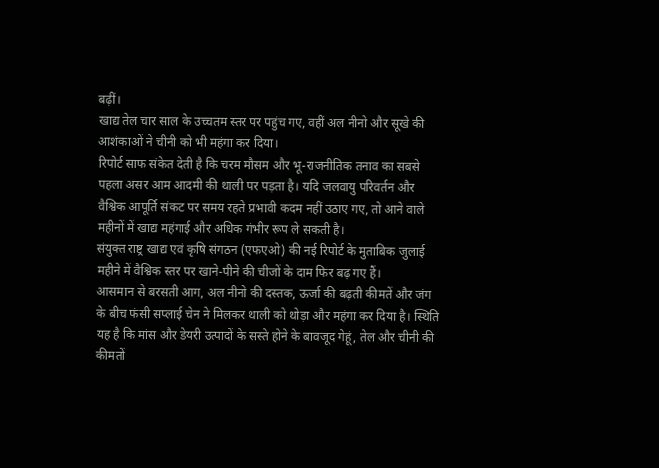बढ़ीं।
खाद्य तेल चार साल के उच्चतम स्तर पर पहुंच गए, वहीं अल नीनो और सूखे की आशंकाओं ने चीनी को भी महंगा कर दिया।
रिपोर्ट साफ संकेत देती है कि चरम मौसम और भू-राजनीतिक तनाव का सबसे पहला असर आम आदमी की थाली पर पड़ता है। यदि जलवायु परिवर्तन और वैश्विक आपूर्ति संकट पर समय रहते प्रभावी कदम नहीं उठाए गए, तो आने वाले महीनों में खाद्य महंगाई और अधिक गंभीर रूप ले सकती है।
संयुक्त राष्ट्र खाद्य एवं कृषि संगठन (एफएओ) की नई रिपोर्ट के मुताबिक जुलाई महीने में वैश्विक स्तर पर खाने-पीने की चीजों के दाम फिर बढ़ गए हैं।
आसमान से बरसती आग, अल नीनो की दस्तक, ऊर्जा की बढ़ती कीमतें और जंग के बीच फंसी सप्लाई चेन ने मिलकर थाली को थोड़ा और महंगा कर दिया है। स्थिति यह है कि मांस और डेयरी उत्पादों के सस्ते होने के बावजूद गेहूं, तेल और चीनी की कीमतों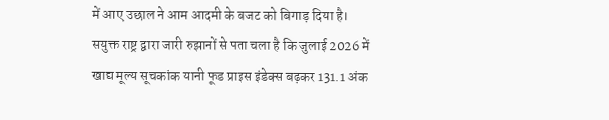में आए उछाल ने आम आदमी के बजट को बिगाड़ दिया है।
सयुक्त राष्ट्र द्वारा जारी रुझानों से पता चला है कि जुलाई 2026 में खाद्य मूल्य सूचकांक यानी फूड प्राइस इंडेक्स बढ़कर 131.1 अंक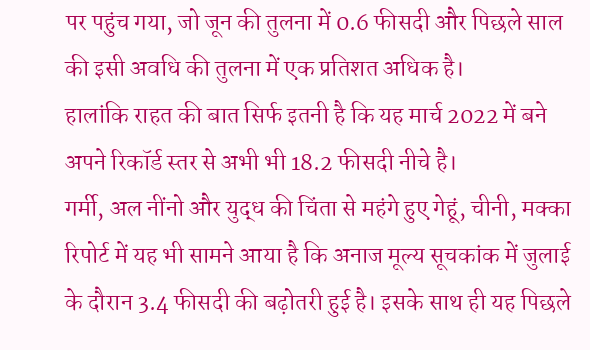पर पहुंच गया, जो जून की तुलना में 0.6 फीसदी और पिछले साल की इसी अवधि की तुलना में एक प्रतिशत अधिक है।
हालांकि राहत की बात सिर्फ इतनी है कि यह मार्च 2022 में बने अपने रिकॉर्ड स्तर से अभी भी 18.2 फीसदी नीचे है।
गर्मी, अल नींनो और युद्ध की चिंता से महंगे हुए गेहूं, चीनी, मक्का
रिपोर्ट में यह भी सामने आया है कि अनाज मूल्य सूचकांक में जुलाई के दौरान 3.4 फीसदी की बढ़ोतरी हुई है। इसके साथ ही यह पिछले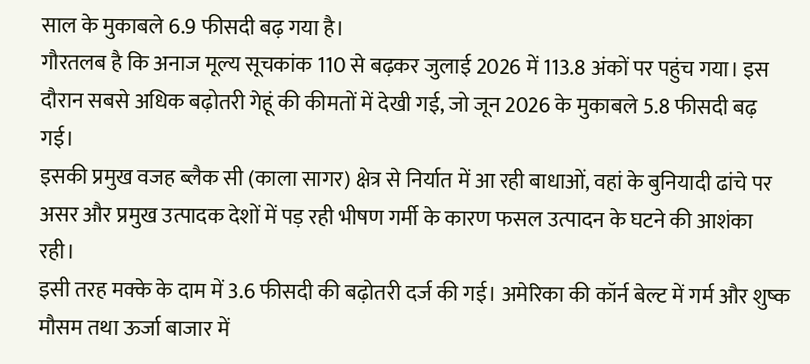साल के मुकाबले 6.9 फीसदी बढ़ गया है।
गौरतलब है कि अनाज मूल्य सूचकांक 110 से बढ़कर जुलाई 2026 में 113.8 अंकों पर पहुंच गया। इस दौरान सबसे अधिक बढ़ोतरी गेहूं की कीमतों में देखी गई, जो जून 2026 के मुकाबले 5.8 फीसदी बढ़ गई।
इसकी प्रमुख वजह ब्लैक सी (काला सागर) क्षेत्र से निर्यात में आ रही बाधाओं, वहां के बुनियादी ढांचे पर असर और प्रमुख उत्पादक देशों में पड़ रही भीषण गर्मी के कारण फसल उत्पादन के घटने की आशंका रही।
इसी तरह मक्के के दाम में 3.6 फीसदी की बढ़ोतरी दर्ज की गई। अमेरिका की कॉर्न बेल्ट में गर्म और शुष्क मौसम तथा ऊर्जा बाजार में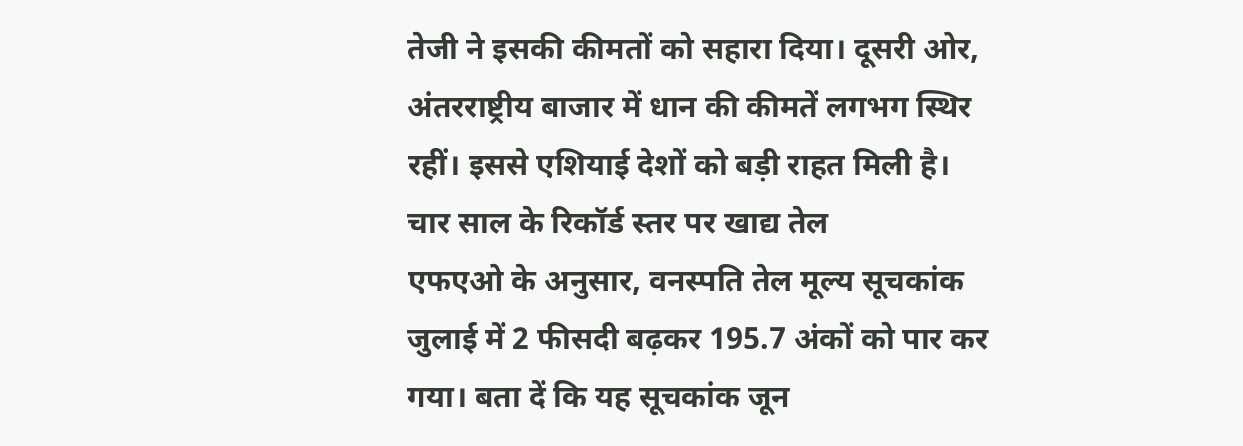तेजी ने इसकी कीमतों को सहारा दिया। दूसरी ओर, अंतरराष्ट्रीय बाजार में धान की कीमतें लगभग स्थिर रहीं। इससे एशियाई देशों को बड़ी राहत मिली है।
चार साल के रिकॉर्ड स्तर पर खाद्य तेल
एफएओ के अनुसार, वनस्पति तेल मूल्य सूचकांक जुलाई में 2 फीसदी बढ़कर 195.7 अंकों को पार कर गया। बता दें कि यह सूचकांक जून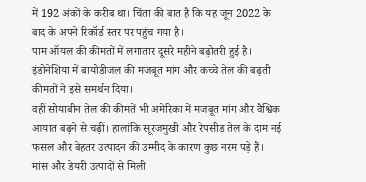में 192 अंकों के करीब था। चिंता की बात है कि यह जून 2022 के बाद के अपने रिकॉर्ड स्तर पर पहुंच गया है।
पाम ऑयल की कीमतों में लगातार दूसरे महीने बढ़ोतरी हुई है। इंडोनेशिया में बायोडीजल की मजबूत मांग और कच्चे तेल की बढ़ती कीमतों ने इसे समर्थन दिया।
वहीं सोयाबीन तेल की कीमतें भी अमेरिका में मजबूत मांग और वैश्विक आयात बढ़ने से चढ़ीं। हालांकि सूरजमुखी और रेपसीड तेल के दाम नई फसल और बेहतर उत्पादन की उम्मीद के कारण कुछ नरम पड़े हैं।
मांस और डेयरी उत्पादों से मिली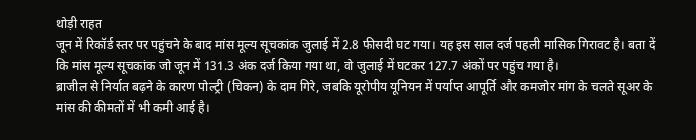थोड़ी राहत
जून में रिकॉर्ड स्तर पर पहुंचने के बाद मांस मूल्य सूचकांक जुलाई में 2.8 फीसदी घट गया। यह इस साल दर्ज पहली मासिक गिरावट है। बता दें कि मांस मूल्य सूचकांक जो जून में 131.3 अंक दर्ज किया गया था, वो जुलाई में घटकर 127.7 अंकों पर पहुंच गया है।
ब्राजील से निर्यात बढ़ने के कारण पोल्ट्री (चिकन) के दाम गिरे, जबकि यूरोपीय यूनियन में पर्याप्त आपूर्ति और कमजोर मांग के चलते सूअर के मांस की कीमतों में भी कमी आई है।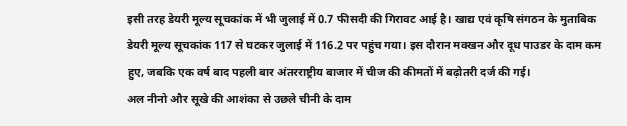इसी तरह डेयरी मूल्य सूचकांक में भी जुलाई में 0.7 फीसदी की गिरावट आई है। खाद्य एवं कृषि संगठन के मुताबिक डेयरी मूल्य सूचकांक 117 से घटकर जुलाई में 116.2 पर पहुंच गया। इस दौरान मक्खन और दूध पाउडर के दाम कम हुए, जबकि एक वर्ष बाद पहली बार अंतरराष्ट्रीय बाजार में चीज की कीमतों में बढ़ोतरी दर्ज की गई।
अल नीनो और सूखे की आशंका से उछले चीनी के दाम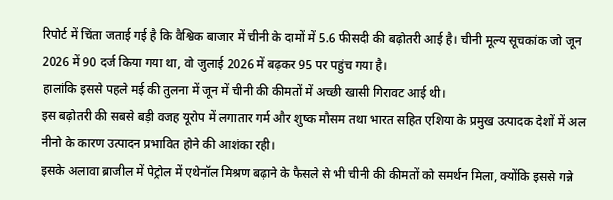रिपोर्ट में चिंता जताई गई है कि वैश्विक बाजार में चीनी के दामों में 5.6 फीसदी की बढ़ोतरी आई है। चीनी मूल्य सूचकांक जो जून 2026 में 90 दर्ज किया गया था, वो जुलाई 2026 में बढ़कर 95 पर पहुंच गया है।
हालांकि इससे पहले मई की तुलना में जून में चीनी की कीमतों में अच्छी खासी गिरावट आई थी।
इस बढ़ोतरी की सबसे बड़ी वजह यूरोप में लगातार गर्म और शुष्क मौसम तथा भारत सहित एशिया के प्रमुख उत्पादक देशों में अल नीनो के कारण उत्पादन प्रभावित होने की आशंका रही।
इसके अलावा ब्राजील में पेट्रोल में एथेनॉल मिश्रण बढ़ाने के फैसले से भी चीनी की कीमतों को समर्थन मिला, क्योंकि इससे गन्ने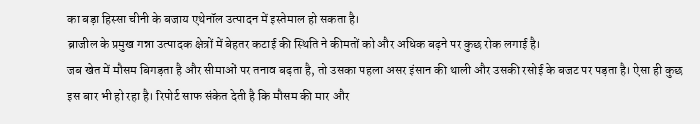का बड़ा हिस्सा चीनी के बजाय एथेनॉल उत्पादन में इस्तेमाल हो सकता है।
ब्राजील के प्रमुख गन्ना उत्पादक क्षेत्रों में बेहतर कटाई की स्थिति ने कीमतों को और अधिक बढ़ने पर कुछ रोक लगाई है।
जब खेत में मौसम बिगड़ता है और सीमाओं पर तनाव बढ़ता है, तो उसका पहला असर इंसान की थाली और उसकी रसोई के बजट पर पड़ता है। ऐसा ही कुछ इस बार भी हो रहा है। रिपोर्ट साफ संकेत देती है कि मौसम की मार और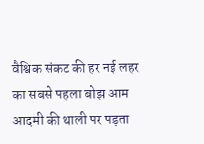वैश्विक संकट की हर नई लहर का सबसे पहला बोझ आम आदमी की थाली पर पड़ता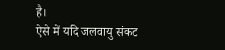है।
ऐसे में यदि जलवायु संकट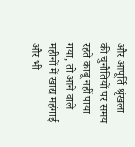और आपूर्ति श्रृंखला की चुनौतियों पर समय रहते काबू नहीं पाया गया, तो आने वाले महीनों में खाद्य महंगाई और भी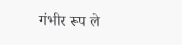गंभीर रूप ले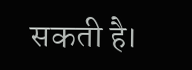सकती है।